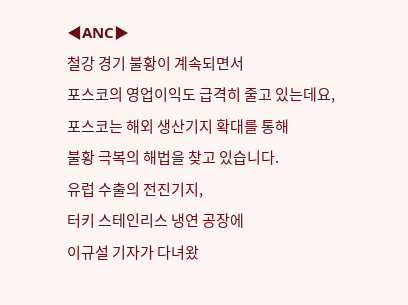◀ANC▶
철강 경기 불황이 계속되면서
포스코의 영업이익도 급격히 줄고 있는데요,
포스코는 해외 생산기지 확대를 통해
불황 극복의 해법을 찾고 있습니다.
유럽 수출의 전진기지,
터키 스테인리스 냉연 공장에
이규설 기자가 다녀왔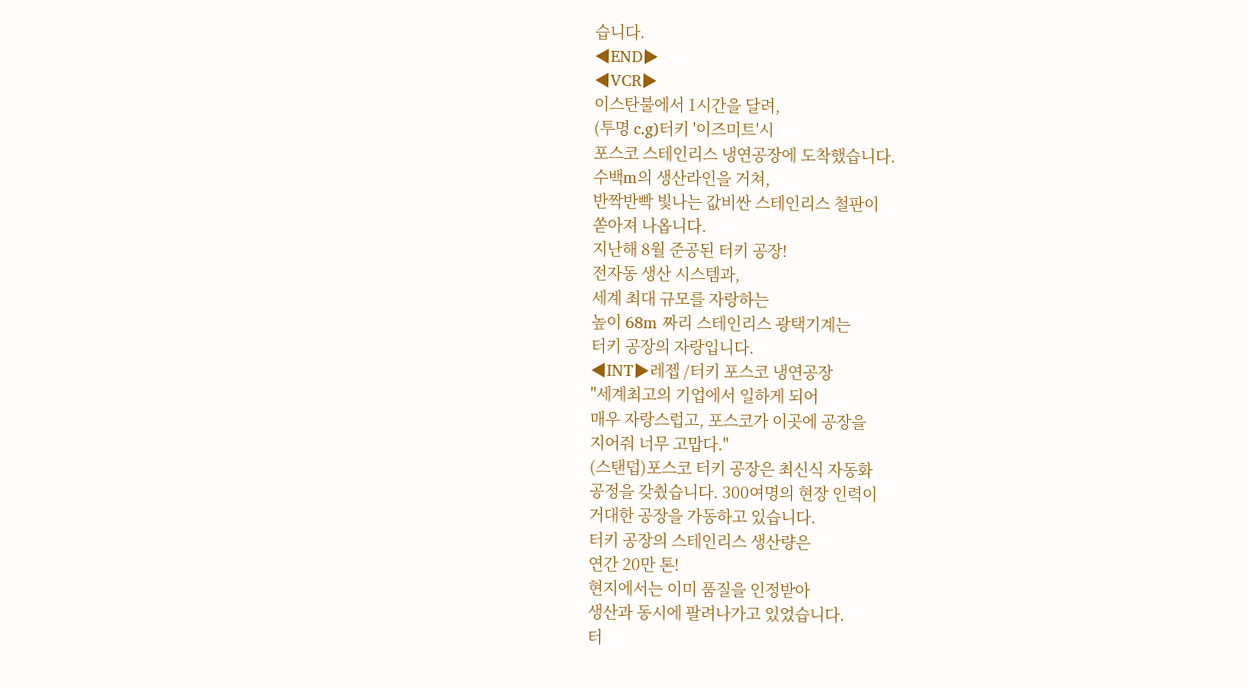습니다.
◀END▶
◀VCR▶
이스탄불에서 1시간을 달려,
(투명 c.g)터키 '이즈미트'시
포스코 스테인리스 냉연공장에 도착했습니다.
수백m의 생산라인을 거쳐,
반짝반빡 빛나는 값비싼 스테인리스 철판이
쏟아져 나옵니다.
지난해 8월 준공된 터키 공장!
전자동 생산 시스템과,
세계 최대 규모를 자랑하는
높이 68m 짜리 스테인리스 광택기계는
터키 공장의 자랑입니다.
◀INT▶레젭 /터키 포스코 냉연공장
"세계최고의 기업에서 일하게 되어
매우 자랑스럽고, 포스코가 이곳에 공장을
지어줘 너무 고맙다."
(스탠덥)포스코 터키 공장은 최신식 자동화
공정을 갖췄습니다. 300여명의 현장 인력이
거대한 공장을 가동하고 있습니다.
터키 공장의 스테인리스 생산량은
연간 20만 톤!
현지에서는 이미 품질을 인정받아
생산과 동시에 팔려나가고 있었습니다.
터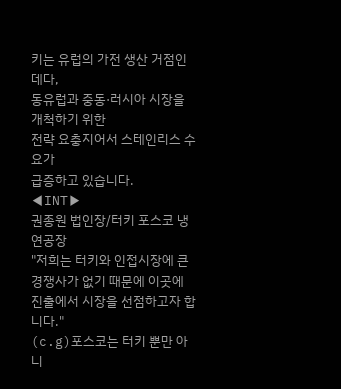키는 유럽의 가전 생산 거점인데다,
동유럽과 중동·러시아 시장을 개척하기 위한
전략 요충지어서 스테인리스 수요가
급증하고 있습니다.
◀INT▶
권종원 법인장/터키 포스코 냉연공장
"저희는 터키와 인접시장에 큰 경쟁사가 없기 때문에 이곳에 진출에서 시장을 선점하고자 합니다."
(c.g)포스코는 터키 뿐만 아니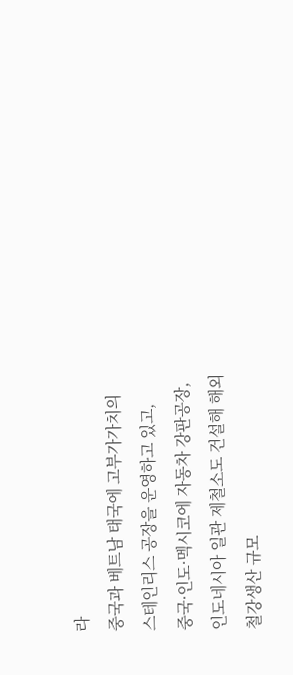라
중국과 베트남 태국에 고부가가치의
스테인리스 공장을 운영하고 있고,
중국·인도·멕시코에 자동차 강판공장,
인도네시아 일관 제철소도 건설해 해외
철강생산 규모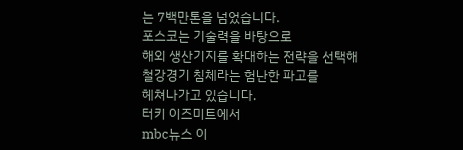는 7백만톤을 넘었습니다.
포스코는 기술력을 바탕으로
해외 생산기지를 확대하는 전략을 선택해
철강경기 침체라는 험난한 파고를
헤쳐나가고 있습니다.
터키 이즈미트에서
mbc뉴스 이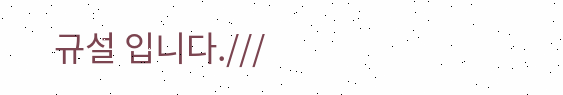규설 입니다.///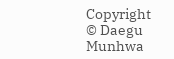Copyright © Daegu Munhwa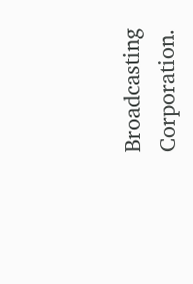Broadcasting Corporation.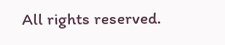All rights reserved.